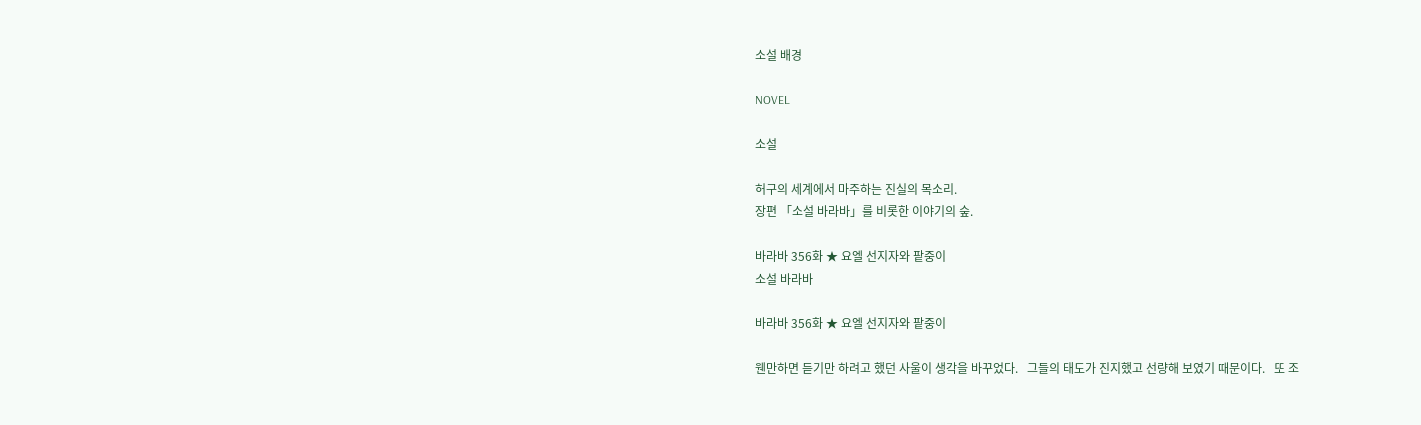소설 배경

NOVEL

소설

허구의 세계에서 마주하는 진실의 목소리.
장편 「소설 바라바」를 비롯한 이야기의 숲.

바라바 356화 ★ 요엘 선지자와 팥중이
소설 바라바

바라바 356화 ★ 요엘 선지자와 팥중이

웬만하면 듣기만 하려고 했던 사울이 생각을 바꾸었다.   그들의 태도가 진지했고 선량해 보였기 때문이다.   또 조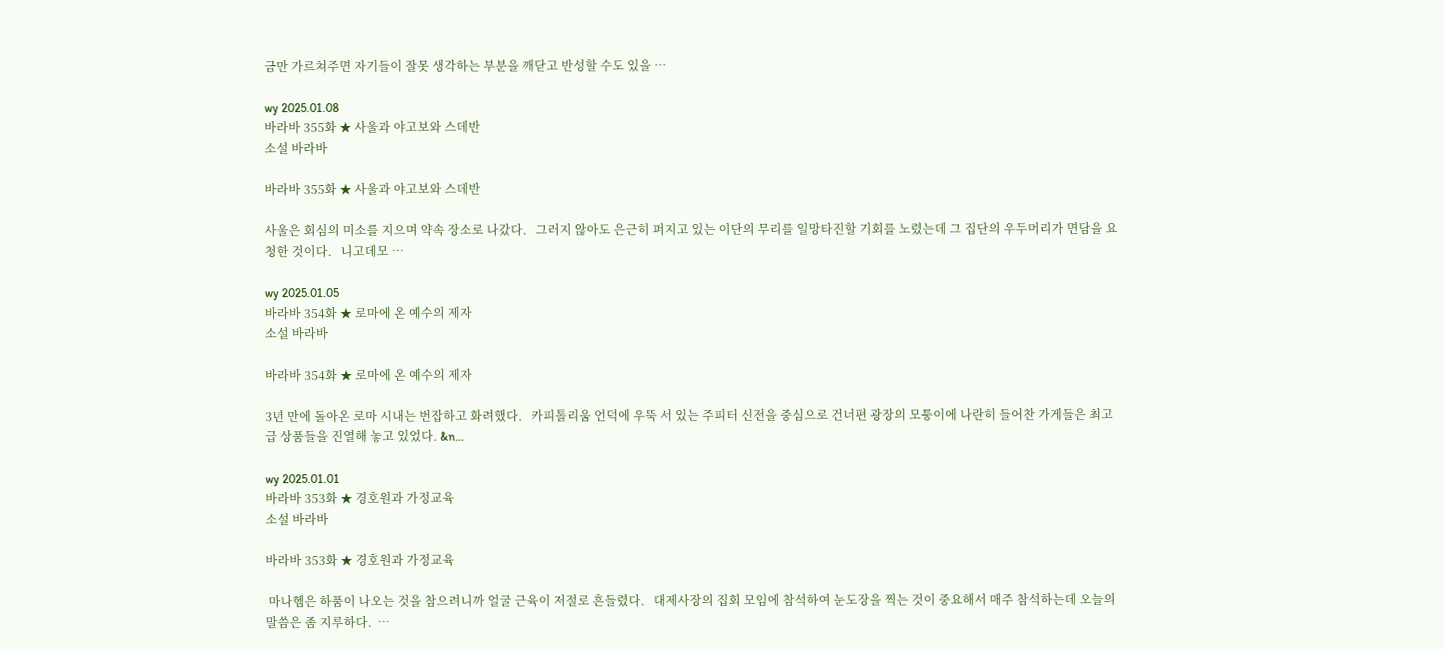금만 가르쳐주면 자기들이 잘못 생각하는 부분을 깨닫고 반성할 수도 있을 …

wy 2025.01.08
바라바 355화 ★ 사울과 야고보와 스데반
소설 바라바

바라바 355화 ★ 사울과 야고보와 스데반

사울은 회심의 미소를 지으며 약속 장소로 나갔다.   그러지 않아도 은근히 퍼지고 있는 이단의 무리를 일망타진할 기회를 노렸는데 그 집단의 우두머리가 면담을 요청한 것이다.   니고데모 …

wy 2025.01.05
바라바 354화 ★ 로마에 온 예수의 제자
소설 바라바

바라바 354화 ★ 로마에 온 예수의 제자

3년 만에 돌아온 로마 시내는 번잡하고 화려했다.   카피톨리움 언덕에 우뚝 서 있는 주피터 신전을 중심으로 건너편 광장의 모퉁이에 나란히 들어찬 가게들은 최고급 상품들을 진열해 놓고 있었다. &n…

wy 2025.01.01
바라바 353화 ★ 경호원과 가정교육
소설 바라바

바라바 353화 ★ 경호원과 가정교육

 마나헴은 하품이 나오는 것을 참으려니까 얼굴 근육이 저절로 흔들렸다.   대제사장의 집회 모임에 참석하여 눈도장을 찍는 것이 중요해서 매주 참석하는데 오늘의 말씀은 좀 지루하다.  …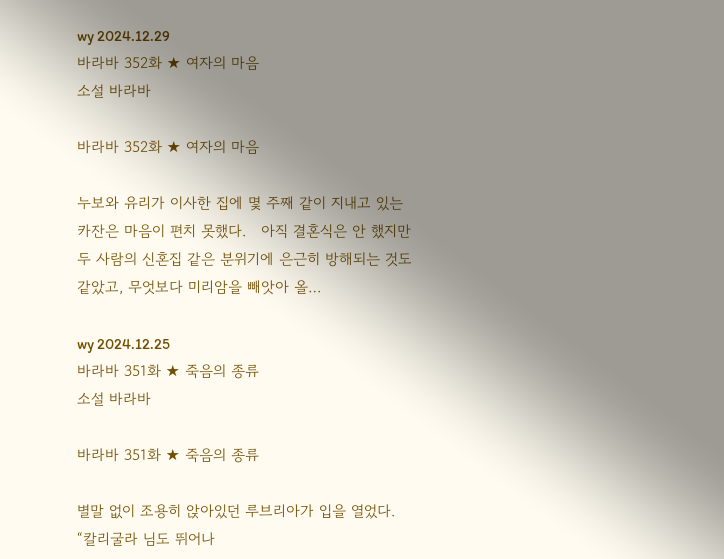wy 2024.12.29
바라바 352화 ★ 여자의 마음
소설 바라바

바라바 352화 ★ 여자의 마음

누보와 유리가 이사한 집에 몇 주째 같이 지내고 있는 카잔은 마음이 편치 못했다.   아직 결혼식은 안 했지만 두 사람의 신혼집 같은 분위기에 은근히 방해되는 것도 같았고, 무엇보다 미리암을 빼앗아 올…

wy 2024.12.25
바라바 351화 ★ 죽음의 종류
소설 바라바

바라바 351화 ★ 죽음의 종류

별말 없이 조용히 앉아있던 루브리아가 입을 열었다.   “칼리굴라 님도 뛰어나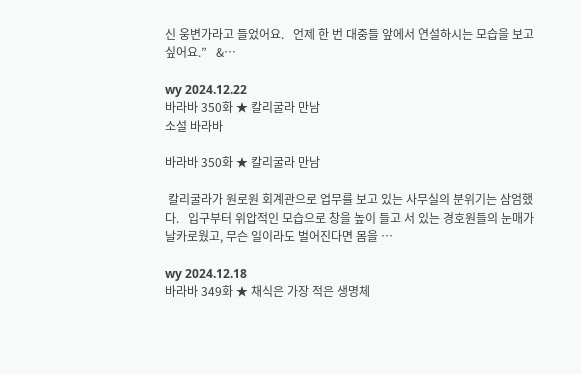신 웅변가라고 들었어요.   언제 한 번 대중들 앞에서 연설하시는 모습을 보고 싶어요.”   &…

wy 2024.12.22
바라바 350화 ★ 칼리굴라 만남
소설 바라바

바라바 350화 ★ 칼리굴라 만남

 칼리굴라가 원로원 회계관으로 업무를 보고 있는 사무실의 분위기는 삼엄했다.   입구부터 위압적인 모습으로 창을 높이 들고 서 있는 경호원들의 눈매가 날카로웠고, 무슨 일이라도 벌어진다면 몸을 …

wy 2024.12.18
바라바 349화 ★ 채식은 가장 적은 생명체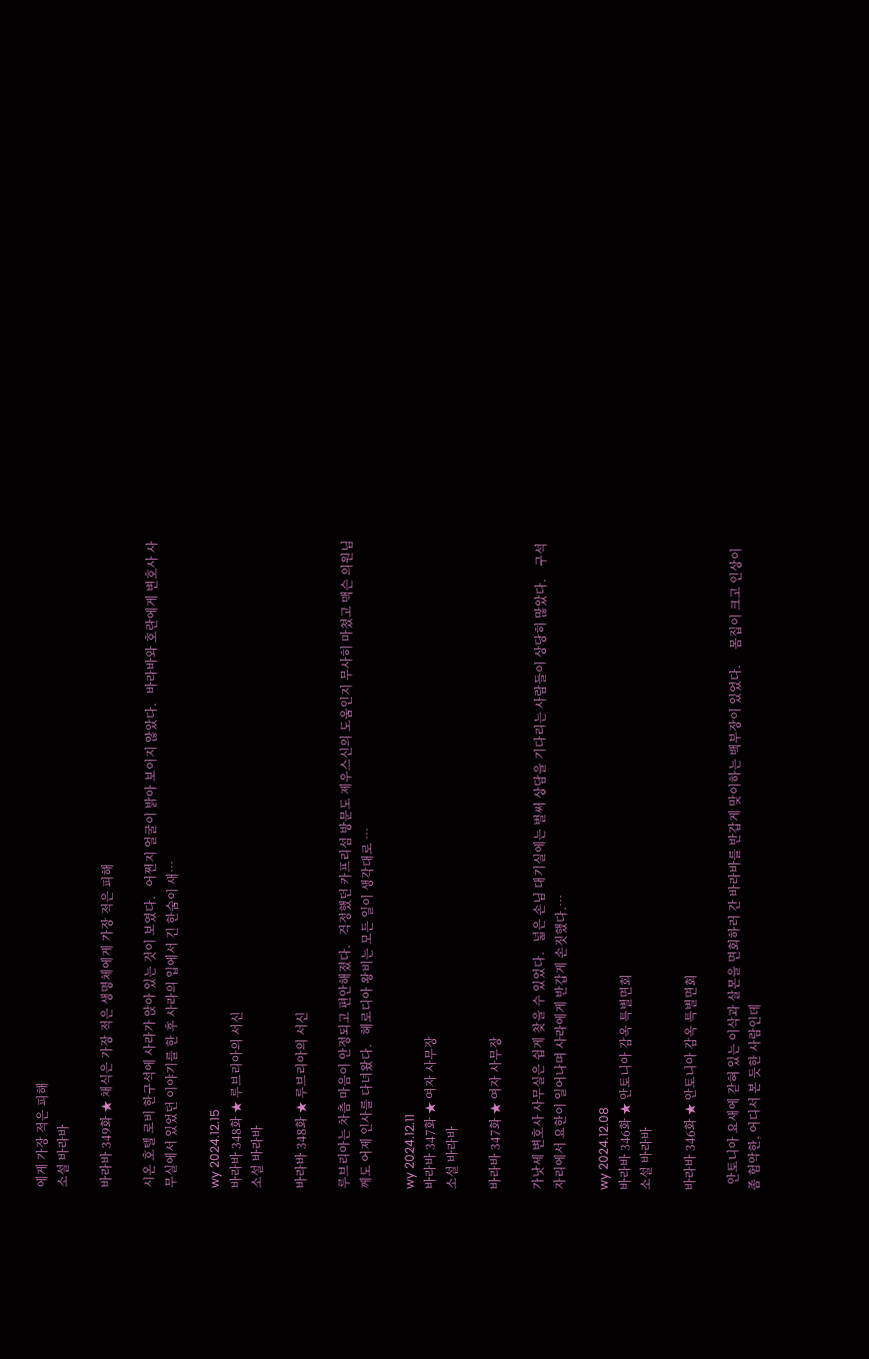에게 가장 적은 피해
소설 바라바

바라바 349화 ★ 채식은 가장 적은 생명체에게 가장 적은 피해

시온 호텔 로비 한구석에 사라가 앉아 있는 것이 보였다.   어쩐지 얼굴이 밝아 보이지 않았다.   바라바와 호란에게 변호사 사무실에서 있었던 이야기를 한 후 사라의 입에서 긴 한숨이 새…

wy 2024.12.15
바라바 348화 ★ 루브리아의 서신
소설 바라바

바라바 348화 ★ 루브리아의 서신

루브리아는 차츰 마음이 안정되고 편안해졌다.   걱정했던 카프리섬 방문도 제우스신의 도움인지 무사히 마쳤고 맥슨 의원님께도 어제 인사를 다녀왔다.   헤로디아 왕비는 모든 일이 생각대로 …

wy 2024.12.11
바라바 347화 ★ 여자 사무장
소설 바라바

바라바 347화 ★ 여자 사무장

가낫세 변호사 사무실은 쉽게 찾을 수 있었다.   넓은 손님 대기실에는 벌써 상담을 기다리는 사람들이 상당히 많았다.    구석 자리에서 요한이 일어나며 사라에게 반갑게 손짓했다.…

wy 2024.12.08
바라바 346화 ★ 안토니아 감옥 특별면회
소설 바라바

바라바 346화 ★ 안토니아 감옥 특별면회

  안토니아 요새에 갇혀 있는 이삭과 살몬을 면회하러 간 바라바를 반갑게 맞이하는 백부장이 있었다.     몸집이 크고 인상이 좀 험악한, 어디서 본 듯한 사람인데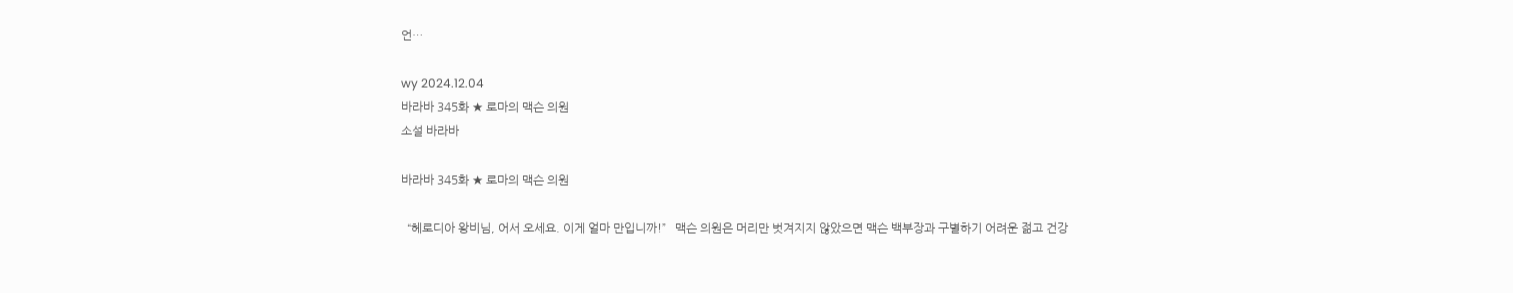언…

wy 2024.12.04
바라바 345화 ★ 로마의 맥슨 의원
소설 바라바

바라바 345화 ★ 로마의 맥슨 의원

  “헤로디아 왕비님, 어서 오세요. 이게 얼마 만입니까!”   맥슨 의원은 머리만 벗겨지지 않았으면 맥슨 백부장과 구별하기 어려운 젊고 건강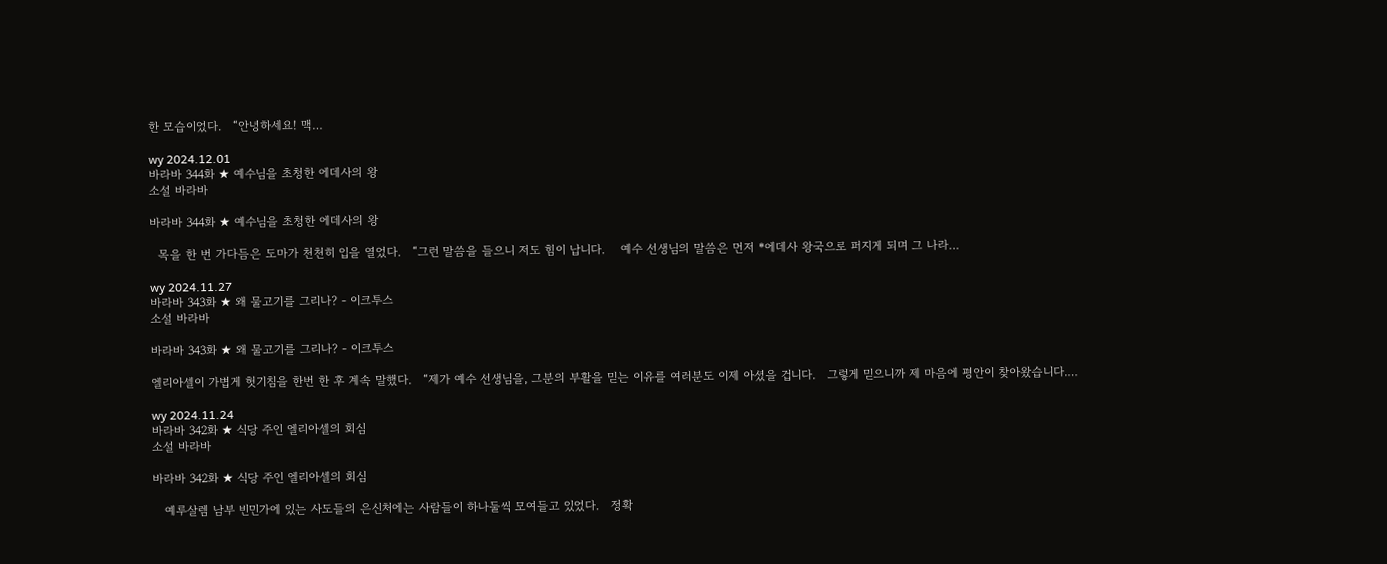한 모습이었다.   “안녕하세요! 맥…

wy 2024.12.01
바라바 344화 ★ 예수님을 초청한 에데사의 왕
소설 바라바

바라바 344화 ★ 예수님을 초청한 에데사의 왕

  목을 한 번 가다듬은 도마가 천천히 입을 열었다.   “그런 말씀을 들으니 저도 힘이 납니다.    예수 선생님의 말씀은 먼저 *에데사 왕국으로 퍼지게 되며 그 나라…

wy 2024.11.27
바라바 343화 ★ 왜 물고기를 그리나? - 이크투스
소설 바라바

바라바 343화 ★ 왜 물고기를 그리나? - 이크투스

엘리아셀이 가볍게 헛기침을 한번 한 후 계속 말했다.   “제가 예수 선생님을, 그분의 부활을 믿는 이유를 여러분도 이제 아셨을 겁니다.   그렇게 믿으니까 제 마음에 평안이 찾아왔습니다.…

wy 2024.11.24
바라바 342화 ★ 식당 주인 엘리아셀의 회심
소설 바라바

바라바 342화 ★ 식당 주인 엘리아셀의 회심

   예루살렘 남부 빈민가에 있는 사도들의 은신처에는 사람들이 하나둘씩 모여들고 있었다.   정확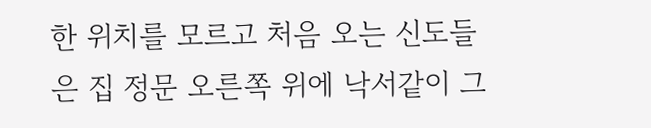한 위치를 모르고 처음 오는 신도들은 집 정문 오른쪽 위에 낙서같이 그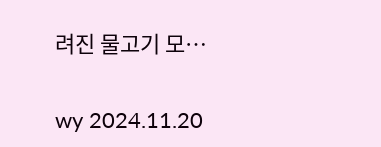려진 물고기 모…

wy 2024.11.20